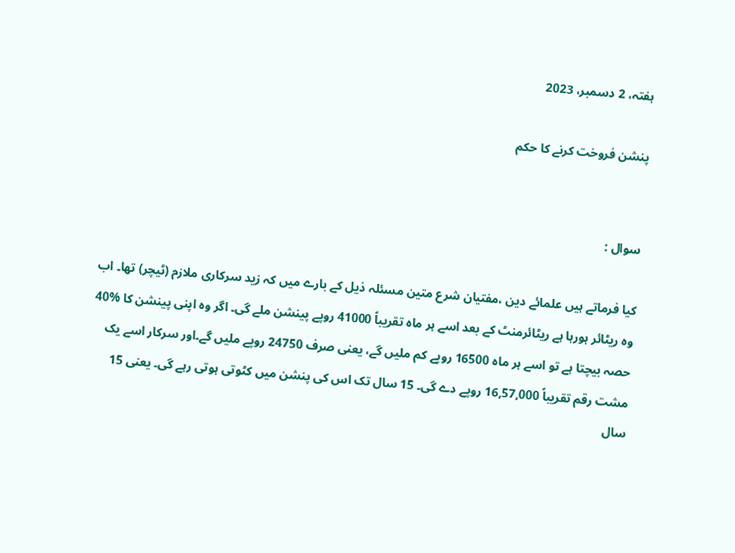ہفتہ، 2 دسمبر، 2023

پنشن فروخت کرنے کا حکم


سوال :

کیا فرماتے ہیں علمائے دین ،مفتیان شرع متین مسئلہ ذیل کے بارے میں کہ زید سرکاری ملازم (ٹیچر) تھا۔ اب وہ ریٹائر ہورہا ہے ریٹائرمنٹ کے بعد اسے ہر ماہ تقریباً 41000 روپے پینشن ملے گی۔ اگر وہ اپنی پینشن کا %40 حصہ بیچتا ہے تو اسے ہر ماہ 16500 روپے کم ملیں گے، یعنی صرف 24750 روپے ملیں گے۔اور سرکار اسے یک مشت رقم تقریباً 16,57,000 روپے دے گی۔ 15 سال تک اس کی پنشن میں کٹوتی ہوتی رہے گی۔ یعنی 15 سال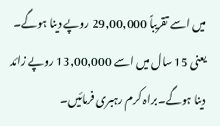میں اسے تقریباً 29,00,000 روپے دینا ہوگے۔ یعنی 15 سال میں اسے 13,00,000 روپے زائد دینا ہوگے۔براہ کرم رہبری فرمائیں۔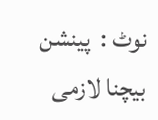نوٹ :  پینشن بیچنا لازمی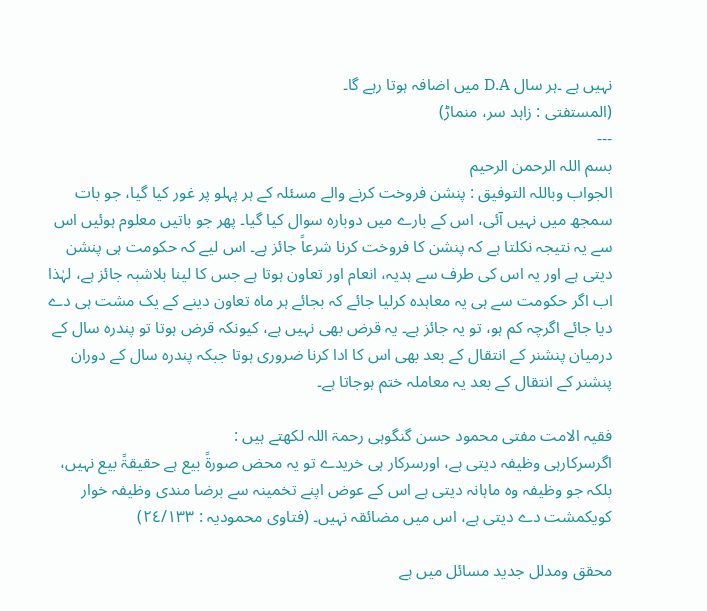نہیں ہے ۔ہر سال D.A میں اضافہ ہوتا رہے گا۔
(المستفتی : زاہد سر، منماڑ)
---
بسم اللہ الرحمن الرحیم
الجواب وباللہ التوفيق : پنشن فروخت کرنے والے مسئلہ کے ہر پہلو پر غور کیا گیا، جو بات سمجھ میں نہیں آئی، اس کے بارے میں دوبارہ سوال کیا گیا۔ پھر جو باتیں معلوم ہوئیں اس سے یہ نتیجہ نکلتا ہے کہ پنشن کا فروخت کرنا شرعاً جائز ہے۔ اس لیے کہ حکومت ہی پنشن دیتی ہے اور یہ اس کی طرف سے ہدیہ، انعام اور تعاون ہوتا ہے جس کا لینا بلاشبہ جائز ہے، لہٰذا اب اگر حکومت سے ہی یہ معاہدہ کرلیا جائے کہ بجائے ہر ماہ تعاون دینے کے یک مشت ہی دے دیا جائے اگرچہ کم ہو، تو یہ جائز ہے۔ یہ قرض بھی نہیں ہے، کیونکہ قرض ہوتا تو پندرہ سال کے درمیان پنشنر کے انتقال کے بعد بھی اس کا ادا کرنا ضروری ہوتا جبکہ پندرہ سال کے دوران پنشنر کے انتقال کے بعد یہ معاملہ ختم ہوجاتا ہے۔

فقیہ الامت مفتی محمود حسن گنگوہی رحمۃ اللہ لکھتے ہیں :
اگرسرکارہی وظیفہ دیتی ہے، اورسرکار ہی خریدے تو یہ محض صورۃً بیع ہے حقیقۃً بیع نہیں، بلکہ جو وظیفہ وہ ماہانہ دیتی ہے اس کے عوض اپنے تخمینہ سے برضا مندی وظیفہ خوار کویکمشت دے دیتی ہے، اس میں مضائقہ نہیں۔ (فتاوی محمودیہ : ٢٤/١٣٣)

محقق ومدلل جدید مسائل میں ہے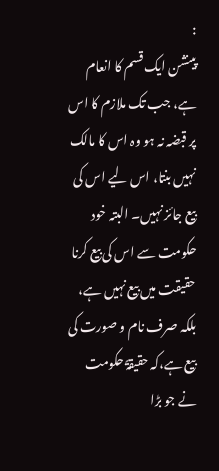:
پینشن ایک قسم کا انعام ہے، جب تک ملازم کا اس پر قبضہ نہ ہو وہ اس کا مالک نہیں بنتا، اس لیے اس کی بیع جائز نہیں۔ البتہ خود حکومت سے اس کی بیع کرنا حقیقت میں بیع نہیں ہے، بلکہ صرف نام و صورت کی بیع ہے،کہ حقیقۃً حکومت نے جو بڑا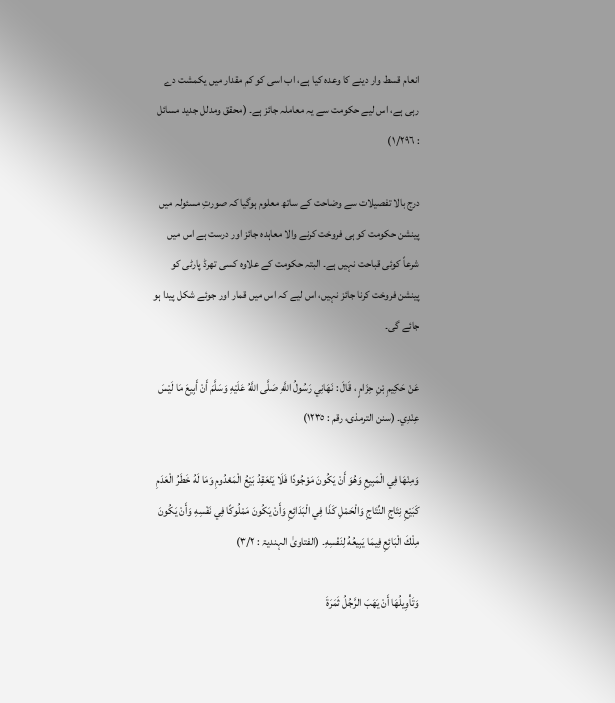انعام قسط وار دینے کا وعدہ کیا ہے، اب اسی کو کم مقدار میں یکمشت دے رہی ہے، اس لیے حکومت سے یہ معاملہ جائز ہے۔ (محقق ومدلل جدید مسائل : ١/٢٩٦)

درج بالا تفصیلات سے وضاحت کے ساتھ معلوم ہوگیا کہ صورتِ مسئولہ میں پینشن حکومت کو ہی فروخت کرنے والا معاہدہ جائز اور درست ہے اس میں شرعاً کوئی قباحت نہیں ہے۔ البتہ حکومت کے علاوہ کسی تھرڈ پارٹی کو پینشن فروخت کرنا جائز نہیں، اس لیے کہ اس میں قمار اور جوئے شکل پیدا ہو جائے گی۔

عَنْ حَكِيمِ بْنِ حِزَامٍ ، قَالَ : نَهَانِي رَسُولُ اللَّهِ صَلَّى اللَّهُ عَلَيْهِ وَسَلَّمَ أَنْ أَبِيعَ مَا لَيْسَ عِنْدِي۔ (سنن الترمذی، رقم : ١٢٣٥)

وَمِنْهَا فِي الْمَبِيعِ وَهُوَ أَنْ يَكُونَ مَوْجُودًا فَلَا يَنْعَقِدُ بَيْعُ الْمَعْدُومِ وَمَا لَهُ خَطَرُ الْعَدَمِ كَبَيْعِ نِتَاجِ النِّتَاجِ وَالْحَمْلِ كَذَا فِي الْبَدَائِعِ وَأَنْ يَكُونَ مَمْلُوكًا فِي نَفْسِهِ وَأَنْ يَكُونَ مِلْكَ الْبَائِعِ فِيمَا يَبِيعُهُ لِنَفْسِهِ۔ (الفتاویٰ الہندیۃ : ۳/۲)

وَتَأْوِيلُهَا أَنْ يَهَبَ الرَّجُلُ ثَمَرَةَ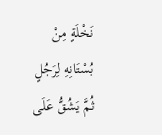نَخْلَةٍ مِنْ بُسْتَانِهِ لِرَجُلٍ ثُمَّ يَشُقُّ عَلَى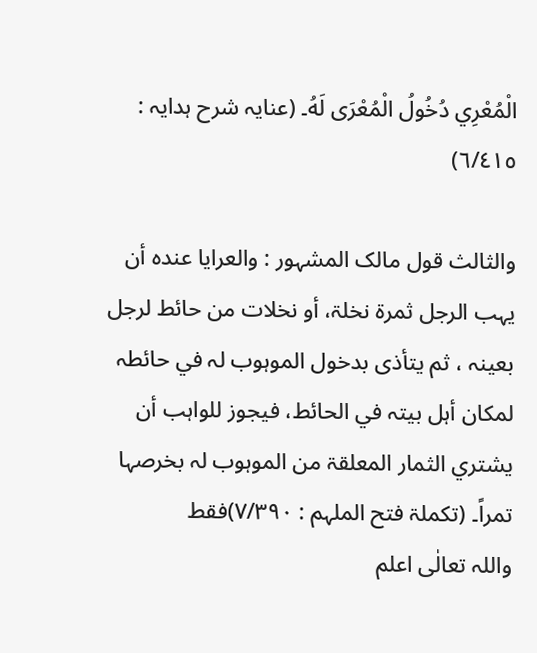الْمُعْرِي دُخُولُ الْمُعْرَى لَهُ۔ (عنایہ شرح ہدایہ : ٦/٤١٥)

والثالث قول مالک المشہور : والعرایا عندہ أن یہب الرجل ثمرۃ نخلۃ، أو نخلات من حائط لرجل بعینہ ، ثم یتأذی بدخول الموہوب لہ في حائطہ لمکان أہل بیتہ في الحائط، فیجوز للواہب أن یشتري الثمار المعلقۃ من الموہوب لہ بخرصہا تمراً۔ (تکملۃ فتح الملہم : ۷/۳۹۰)فقط
واللہ تعالٰی اعلم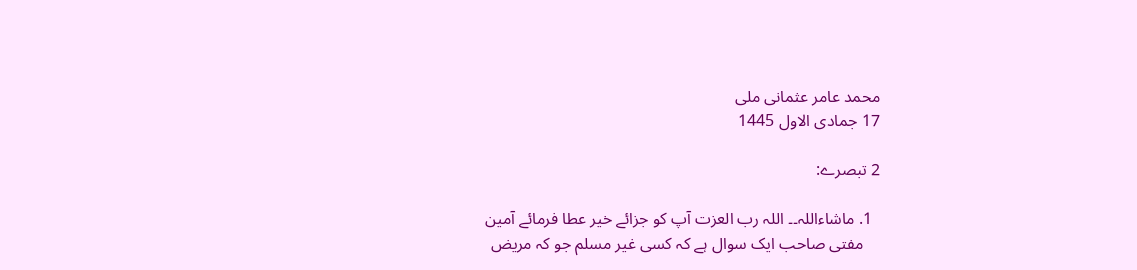محمد عامر عثمانی ملی
17 جمادی الاول 1445

2 تبصرے:

  1. ماشاءاللہ۔۔ اللہ رب العزت آپ کو جزائے خیر عطا فرمائے آمین
    مفتی صاحب ایک سوال ہے کہ کسی غیر مسلم جو کہ مریض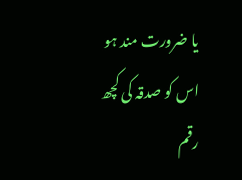یا ضرورت مند ہو اس کو صدقہ کی کچھ رقم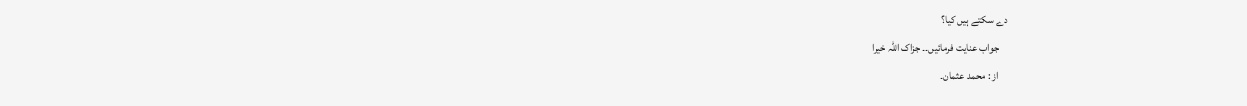دے سکتے ہیں کیا؟
    جواب عنایت فرمائیں۔۔ جزاک اللہ خیرا
    از : محمد عثمان۔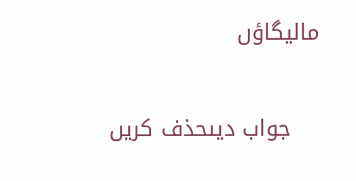مالیگاؤں

    جواب دیںحذف کریں